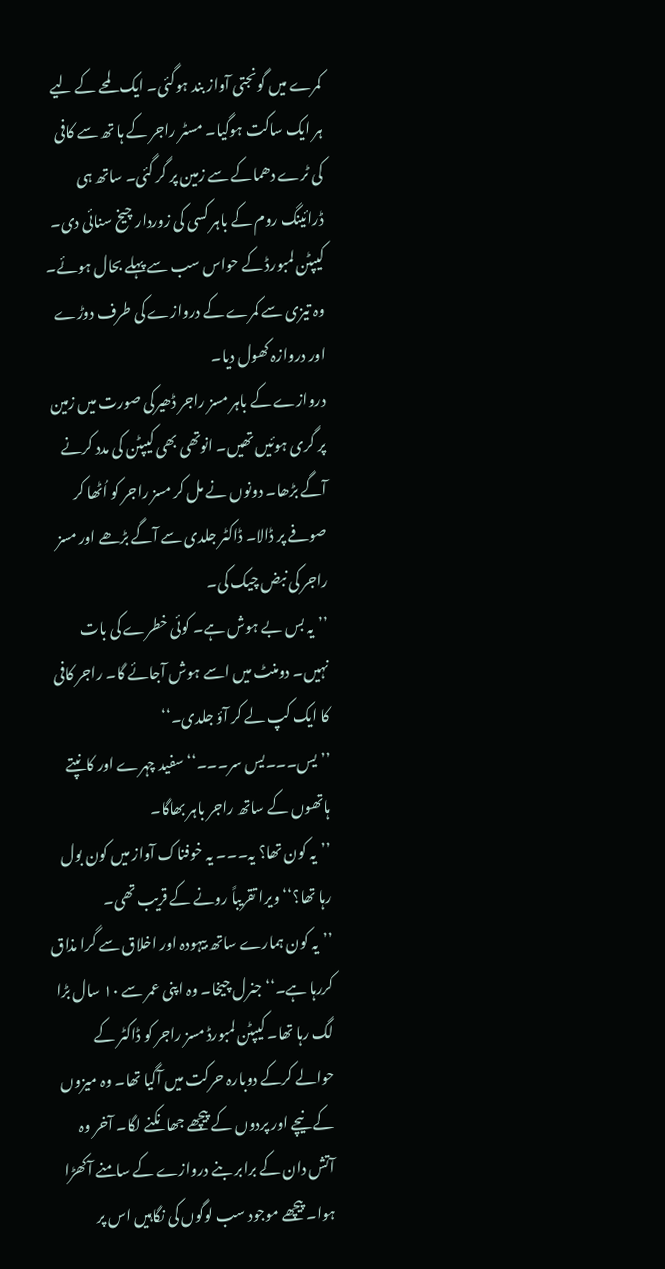کمرے میں گونجتی آواز بند ہوگئی۔ ایک لمحے کے لیے ہر ایک ساکت ہوگیا۔ مسٹر راجر کے ہا تھ سے کافی کی ٹرے دھماکے سے زمین پر گر گئی۔ ساتھ ہی ڈرائینگ روم کے باہر کسی کی زوردار چیخ سنائی دی۔ کیپٹن لمبورڈ کے حواس سب سے پہلے بحال ہوئے۔ وہ تیزی سے کمرے کے دروازے کی طرف دوڑے اور دروازہ کھول دیا۔
دروازے کے باہر مسز راجر ڈھیرکی صورت میں زمین پر گری ہوئیں تھیں۔ انوتھی بھی کیپٹن کی مدد کرنے آگے بڑھا۔ دونوں نے مل کر مسز راجر کو اُٹھا کر صوفے پر ڈالا۔ ڈاکٹر جلدی سے آگے بڑھے اور مسز راجر کی نبض چیک کی۔
’’یہ بس بے ہوش ہے۔ کوئی خطرے کی بات نہیں۔ دومنٹ میں اسے ہوش آجائے گا۔ راجر کافی کا ایک کپ لے کر آؤ جلدی۔‘‘
’’یس۔۔۔یس سر۔۔۔‘‘ سفید چہرے اور کانپتے ہاتھوں کے ساتھ راجر باہر بھاگا۔
’’یہ کون تھا؟ یہ۔۔۔ یہ خوفناک آواز میں کون بول رہا تھا؟‘‘ ویرا تقریباً رونے کے قریب تھی۔
’’یہ کون ہمارے ساتھ بیہودہ اور اخلاق سے گرا مذاق کررہا ہے۔‘‘ جنرل چیخا۔ وہ اپنی عمر سے ۱۰ سال بڑا لگ رہا تھا۔ کیپٹن لمبورڈ مسز راجر کو ڈاکٹر کے حوالے کرکے دوبارہ حرکت میں آگیا تھا۔ وہ میزوں کے نیچے اور پردوں کے پیچھے جھانکنے لگا۔ آخر وہ آتش دان کے برابر بنے دروازے کے سامنے آکھڑا ہوا۔ پیچھے موجود سب لوگوں کی نگاہیں اس پر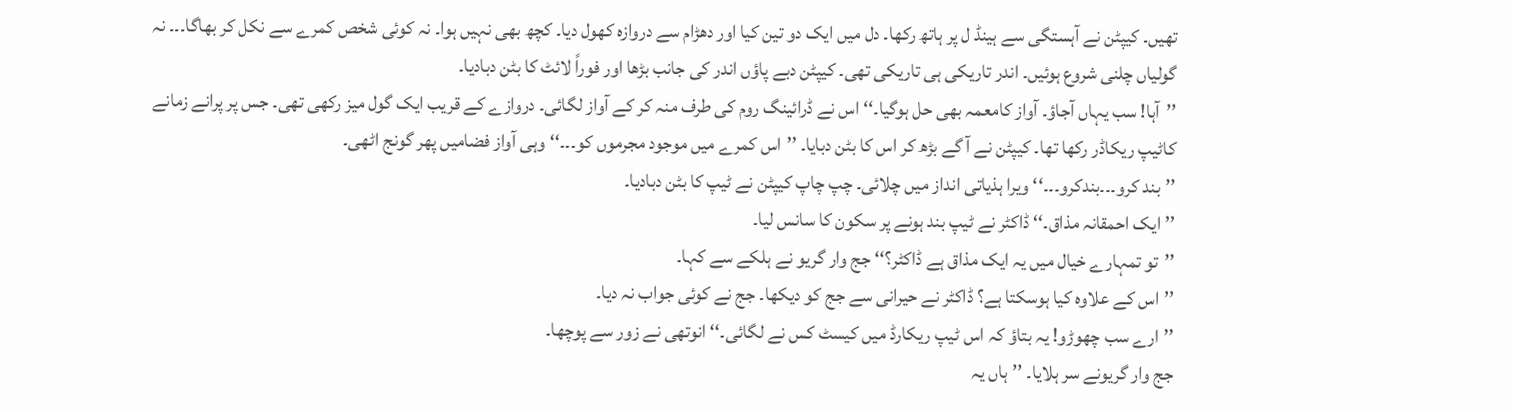تھیں۔ کیپٹن نے آہستگی سے ہینڈ ل پر ہاتھ رکھا۔ دل میں ایک دو تین کیا اور دھڑام سے دروازہ کھول دیا۔ کچھ بھی نہیں ہوا۔ نہ کوئی شخص کمرے سے نکل کر بھاگا۔۔۔ نہ گولیاں چلنی شروع ہوئیں۔ اندر تاریکی ہی تاریکی تھی۔ کیپٹن دبے پاؤں اندر کی جانب بڑھا اور فوراً لائٹ کا بٹن دبادیا۔
’’آہا! سب یہاں آجاؤ۔ آواز کامعمہ بھی حل ہوگیا۔‘‘ اس نے ڈرائینگ روم کی طرف منہ کر کے آواز لگائی۔ دروازے کے قریب ایک گول میز رکھی تھی۔ جس پر پرانے زمانے کاٹیپ ریکاڈر رکھا تھا۔ کیپٹن نے آ گے بڑھ کر اس کا بٹن دبایا۔ ’’اس کمرے میں موجود مجرموں کو۔۔۔‘‘ وہی آواز فضامیں پھر گونج اٹھی۔
’’بند کرو۔۔۔بندکرو۔۔۔‘‘ ویرا ہذیاتی انداز میں چلائی۔ چپ چاپ کیپٹن نے ٹیپ کا بٹن دبادیا۔
’’ایک احمقانہ مذاق۔‘‘ ڈاکٹر نے ٹیپ بند ہونے پر سکون کا سانس لیا۔
’’تو تمہارے خیال میں یہ ایک مذاق ہے ڈاکٹر؟‘‘ جج وار گریو نے ہلکے سے کہا۔
’’اس کے علاوہ کیا ہوسکتا ہے؟ ڈاکٹر نے حیرانی سے جج کو دیکھا۔ جج نے کوئی جواب نہ دیا۔
’’ارے سب چھوڑو! یہ بتاؤ کہ اس ٹیپ ریکارڈ میں کیسٹ کس نے لگائی۔‘‘ انوتھی نے زور سے پوچھا۔
جج وار گریونے سر ہلایا۔ ’’ہاں یہ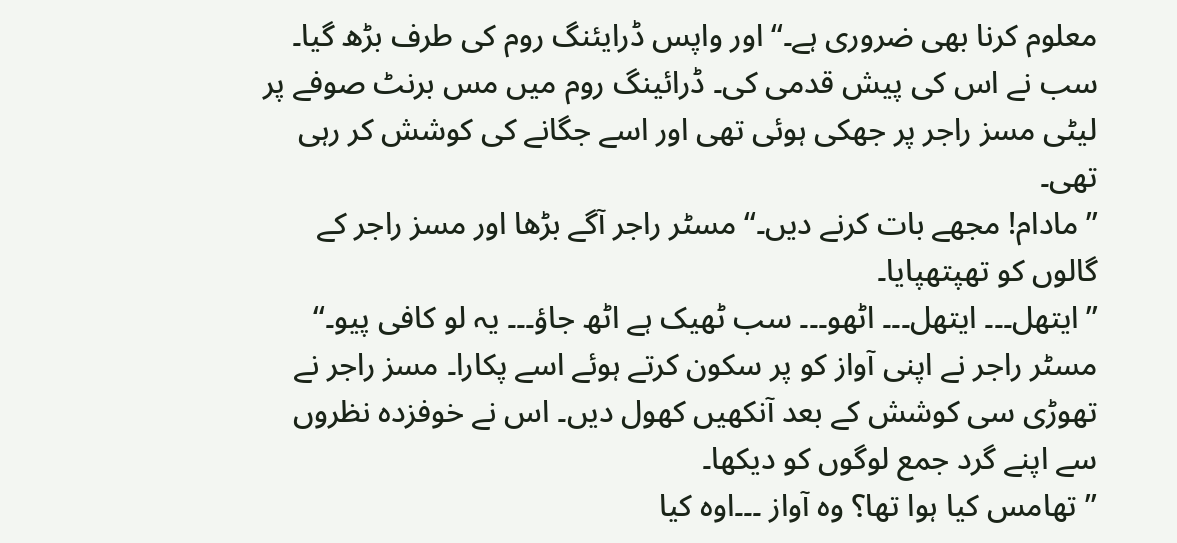معلوم کرنا بھی ضروری ہے۔‘‘ اور واپس ڈرایئنگ روم کی طرف بڑھ گیا۔ سب نے اس کی پیش قدمی کی۔ ڈرائینگ روم میں مس برنٹ صوفے پر لیٹی مسز راجر پر جھکی ہوئی تھی اور اسے جگانے کی کوشش کر رہی تھی۔
’’مادام! مجھے بات کرنے دیں۔‘‘ مسٹر راجر آگے بڑھا اور مسز راجر کے گالوں کو تھپتھپایا۔
’’ایتھل۔۔۔ ایتھل۔۔۔ اٹھو۔۔۔ سب ٹھیک ہے اٹھ جاؤ۔۔۔ یہ لو کافی پیو۔‘‘ مسٹر راجر نے اپنی آواز کو پر سکون کرتے ہوئے اسے پکارا۔ مسز راجر نے تھوڑی سی کوشش کے بعد آنکھیں کھول دیں۔ اس نے خوفزدہ نظروں سے اپنے گرد جمع لوگوں کو دیکھا۔
’’تھامس کیا ہوا تھا؟ وہ آواز ۔۔۔اوہ کیا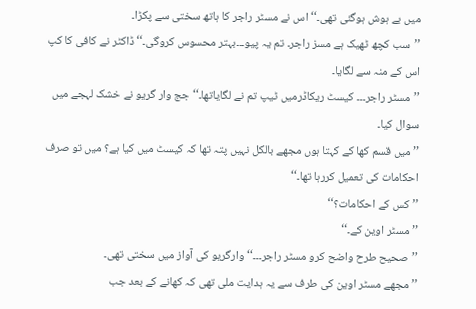میں بے ہوش ہوگئی تھی۔‘‘ اس نے مسٹر راجر کا ہاتھ سختی سے پکڑا۔
’’سب کچھ ٹھیک ہے مسز راجر۔ تم یہ پیو۔۔۔بہتر محسوس کروگی۔‘‘ ڈاکٹر نے کافی کا کپ اس کے منہ سے لگایا۔
’’مسٹر راجر۔۔۔ کیسٹ ریکاڈرمیں ٹیپ تم نے لگایاتھا۔‘‘ جج وار گریو نے خشک لہجے میں سوال کیا۔
’’میں قسم کھا کے کہتا ہوں مجھے بالکل نہیں پتہ تھا کہ کیسٹ میں کیا ہے؟ میں تو صرف احکامات کی تعمیل کررہا تھا۔‘‘
’’کس کے احکامات؟‘‘
’’مسٹر اوین کے۔‘‘
’’صحیح طرح واضح کرو مسٹر راجر۔۔۔‘‘ وارگریو کی آواز میں سختی تھی۔
’’مجھے مسٹر اوین کی طرف سے یہ ہدایت ملی تھی کہ کھانے کے بعد جب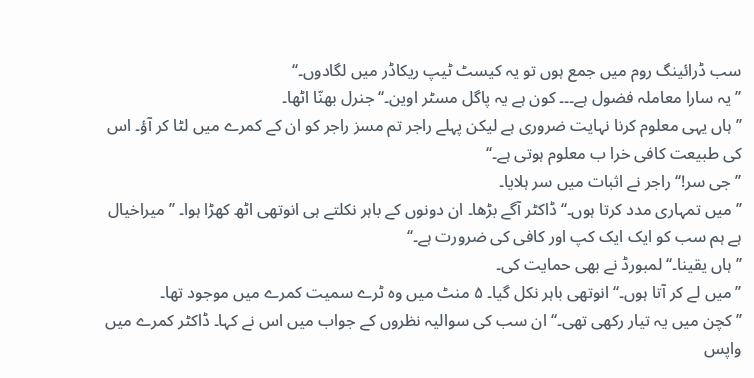سب ڈرائینگ روم میں جمع ہوں تو یہ کیسٹ ٹیپ ریکاڈر میں لگادوں۔‘‘
’’یہ سارا معاملہ فضول ہے۔۔۔ کون ہے یہ پاگل مسٹر اوین۔‘‘ جنرل بھنّا اٹھا۔
’’ہاں یہی معلوم کرنا نہایت ضروری ہے لیکن پہلے راجر تم مسز راجر کو ان کے کمرے میں لٹا کر آؤ۔ اس کی طبیعت کافی خرا ب معلوم ہوتی ہے۔‘‘
’’جی سر!‘‘ راجر نے اثبات میں سر ہلایا۔
’’میں تمہاری مدد کرتا ہوں۔‘‘ ڈاکٹر آگے بڑھا۔ ان دونوں کے باہر نکلتے ہی انوتھی اٹھ کھڑا ہوا۔ ’’میراخیال ہے ہم سب کو ایک ایک کپ اور کافی کی ضرورت ہے۔‘‘
’’ہاں یقینا۔‘‘ لمبورڈ نے بھی حمایت کی۔
’’میں لے کر آتا ہوں۔‘‘ انوتھی باہر نکل گیا۔ ۵ منٹ میں وہ ٹرے سمیت کمرے میں موجود تھا۔
’’کچن میں یہ تیار رکھی تھی۔‘‘ ان سب کی سوالیہ نظروں کے جواب میں اس نے کہا۔ ڈاکٹر کمرے میں واپس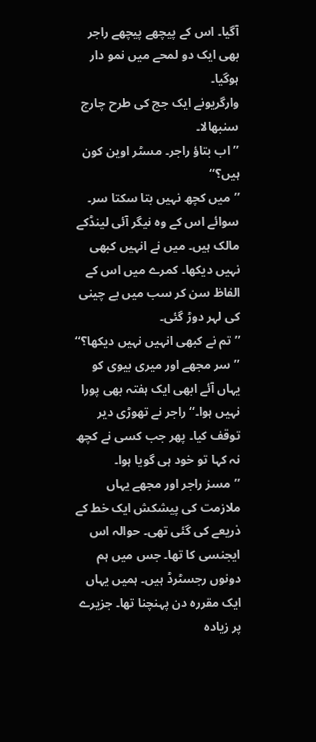آگیا۔ اس کے پیچھے پیچھے راجر بھی ایک دو لمحے میں نمو دار ہوگیا۔
وارگریونے ایک جج کی طرح چارج سنبھالا۔
’’اب بتاؤ راجر۔ مسٹر اوین کون ہیں؟‘‘
’’میں کچھ نہیں بتا سکتا سر۔ سوائے اس کے وہ نیگر آئی لینڈکے مالک ہیں۔ میں نے انہیں کبھی نہیں دیکھا۔ کمرے میں اس کے الفاظ سن کر سب میں بے چینی کی لہر دوڑ گئی۔
’’تم نے کبھی انہیں نہیں دیکھا؟‘‘
’’سر مجھے اور میری بیوی کو یہاں آئے ابھی ایک ہفتہ بھی پورا نہیں ہوا۔‘‘ راجر نے تھوڑی دیر توقف کیا۔ پھر جب کسی نے کچھ نہ کہا تو خود ہی گویا ہوا۔
’’مسز راجر اور مجھے یہاں ملازمت کی پیشکش ایک خط کے ذریعے کی گئی تھی۔ حوالہ اس ایجنسی کا تھا۔ جس میں ہم دونوں رجسٹرڈ ہیں۔ ہمیں یہاں ایک مقررہ دن پہنچنا تھا۔ جزیرے پر زیادہ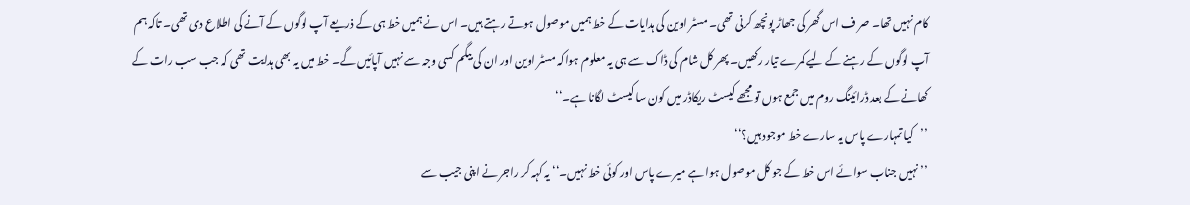کام نہیں تھا۔ صر ف اس گھر کی جھاڑ پونچھ کرنی تھی۔ مسٹر اوین کی ہدایات کے خط ہمیں موصول ہوتے رہتے ہیں۔ اس نے ہمیں خط ہی کے ذریعے آپ لوگوں کے آنے کی اطلاع دی تھی۔ تاکہ ہم آپ لوگوں کے رہنے کے لیے کمرے تیار رکھیں۔ پھر کل شام کی ڈاک سے ہی یہ معلوم ہواکہ مسٹر اوین اور ان کی بیگم کسی وجہ سے نہیں آپائیں گے۔ خط میں یہ بھی ہدایت تھی کہ جب سب رات کے کھانے کے بعد ڈرائینگ روم میں جمع ہوں تو مجھے کیسٹ ریکاڈر میں کون سا کیسٹ لگانا ہے۔‘‘
’’کیا تمہارے پاس یہ سارے خط موجود ہیں؟‘‘
’’نہیں جناب سوائے اس خط کے جو کل موصول ہوا ہے میرے پاس اور کوئی خط نہیں۔‘‘ یہ کہہ کر راجر نے اپنی جیب سے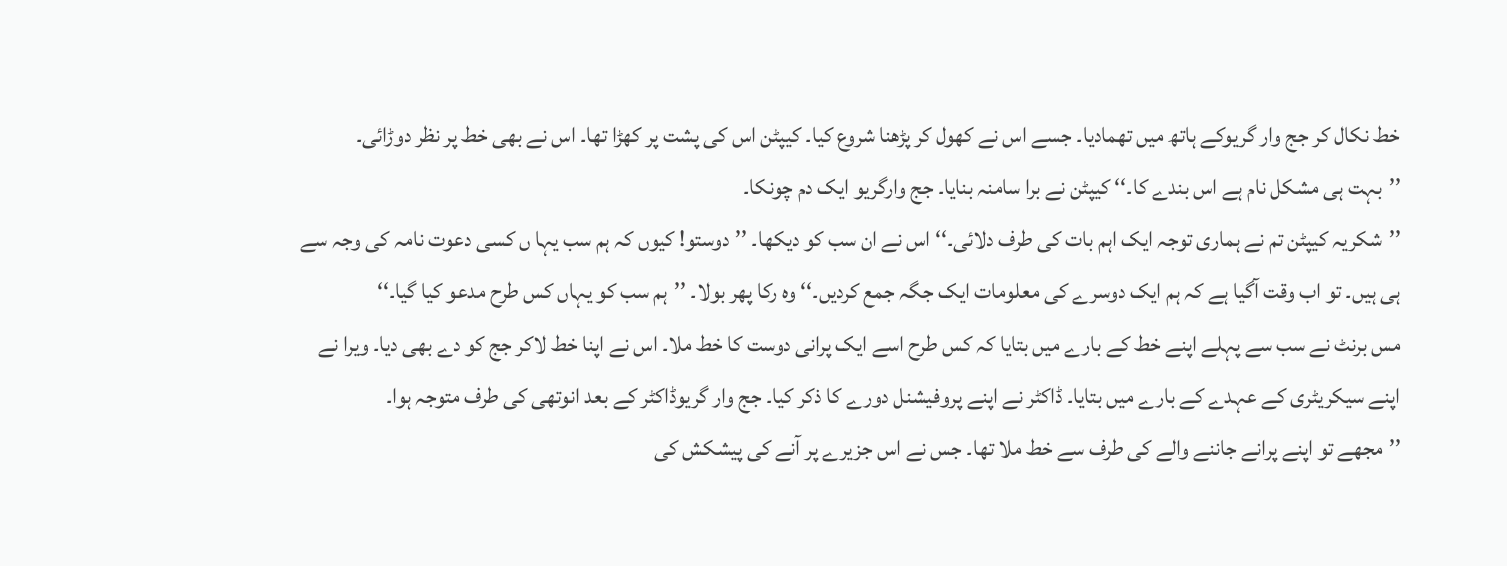خط نکال کر جج وار گریوکے ہاتھ میں تھمادیا۔ جسے اس نے کھول کر پڑھنا شروع کیا۔ کیپٹن اس کی پشت پر کھڑا تھا۔ اس نے بھی خط پر نظر دوڑائی۔
’’بہت ہی مشکل نام ہے اس بندے کا۔‘‘ کیپٹن نے برا سامنہ بنایا۔ جج وارگریو ایک دم چونکا۔
’’شکریہ کیپٹن تم نے ہماری توجہ ایک اہم بات کی طرف دلائی۔‘‘ اس نے ان سب کو دیکھا۔ ’’دوستو! کیوں کہ ہم سب یہا ں کسی دعوت نامہ کی وجہ سے ہی ہیں۔ تو اب وقت آگیا ہے کہ ہم ایک دوسرے کی معلومات ایک جگہ جمع کردیں۔‘‘ وہ رکا پھر بولا۔ ’’ہم سب کو یہاں کس طرح مدعو کیا گیا۔‘‘
مس برنٹ نے سب سے پہلے اپنے خط کے بارے میں بتایا کہ کس طرح اسے ایک پرانی دوست کا خط ملا۔ اس نے اپنا خط لاکر جج کو دے بھی دیا۔ ویرا نے اپنے سیکریٹری کے عہدے کے بارے میں بتایا۔ ڈاکٹر نے اپنے پروفیشنل دورے کا ذکر کیا۔ جج وار گریوڈاکٹر کے بعد انوتھی کی طرف متوجہ ہوا۔
’’مجھے تو اپنے پرانے جاننے والے کی طرف سے خط ملا تھا۔ جس نے اس جزیرے پر آنے کی پیشکش کی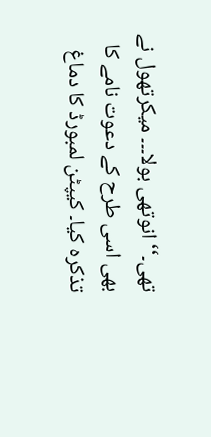تھی۔‘‘ انوتھی بولا۔۔۔ میکرتھول نے بھی اسی طرح کے دعوت نامے کا تذکرہ کیا۔ کیپٹن لمبورڈ کا دماغ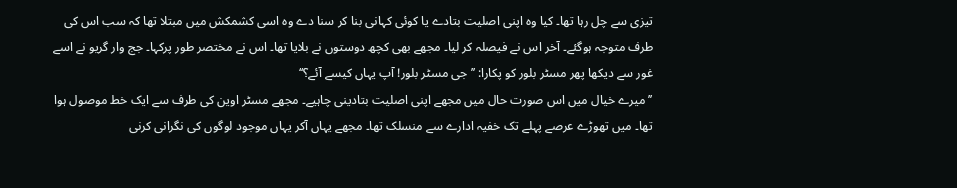تیزی سے چل رہا تھا۔ کیا وہ اپنی اصلیت بتادے یا کوئی کہانی بنا کر سنا دے وہ اسی کشمکش میں مبتلا تھا کہ سب اس کی طرف متوجہ ہوگئے۔ آخر اس نے فیصلہ کر لیا۔ مجھے بھی کچھ دوستوں نے بلایا تھا۔ اس نے مختصر طور پرکہا۔ جج وار گریو نے اسے غور سے دیکھا پھر مسٹر بلور کو پکارا: ’’جی مسٹر بلور! آپ یہاں کیسے آئے؟‘‘
’’میرے خیال میں اس صورت حال میں مجھے اپنی اصلیت بتادینی چاہیے۔ مجھے مسٹر اوین کی طرف سے ایک خط موصول ہوا تھا۔ میں تھوڑے عرصے پہلے تک خفیہ ادارے سے منسلک تھا۔ مجھے یہاں آکر یہاں موجود لوگوں کی نگرانی کرنی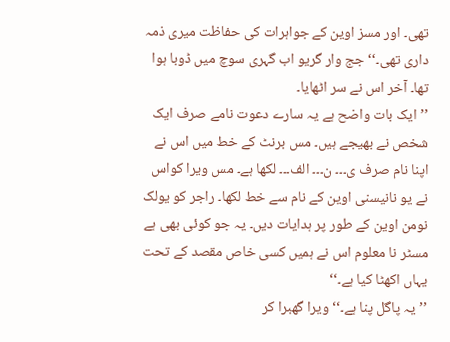تھی۔ اور مسز اوین کے جواہرات کی حفاظت میری ذمہ داری تھی۔‘‘ جج وار گریو اب گہری سوچ میں ڈوبا ہوا تھا۔ آخر اس نے سر اٹھایا۔
’’ایک بات واضح ہے یہ سارے دعوت نامے صرف ایک شخص نے بھیجے ہیں۔ مس برنٹ کے خط میں اس نے اپنا نام صرف ی۔۔۔ ن۔۔۔ الف۔۔۔ لکھا ہے۔ مس ویرا کواس نے یو نانیسنی اوین کے نام سے خط لکھا۔ راجر کو یولک نومن اوین کے طور پر ہدایات دیں۔ یہ جو کوئی بھی ہے مسٹر نا معلوم اس نے ہمیں کسی خاص مقصد کے تحت یہاں اکھٹا کیا ہے۔‘‘
’’یہ پاگل پنا ہے۔‘‘ ویرا گھبرا کر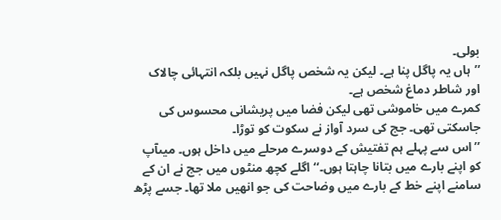بولی۔
’’ہاں یہ پاگل پنا ہے۔ لیکن یہ شخص پاگل نہیں بلکہ انتہائی چالاک اور شاطر دماغ شخص ہے۔
کمرے میں خاموشی تھی لیکن فضا میں پریشانی محسوس کی جاسکتی تھی۔ جج کی سرد آواز نے سکوت کو توڑا۔
’’اس سے پہلے ہم تفتیش کے دوسرے مرحلے میں داخل ہوں۔ میںآپ کو اپنے بارے میں بتانا چاہتا ہوں۔‘‘ اگلے کچھ منٹوں میں جج نے ان کے سامنے اپنے خط کے بارے میں وضاحت کی جو انھیں ملا تھا۔ جسے پڑھ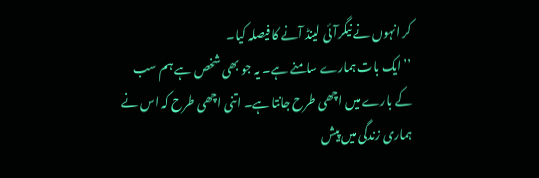کر انہوں نے نیگرآئی لینڈ آنے کا فیصلہ کیا۔
’’ایک بات ہمارے سامنے ہے۔ یہ جو بھی شخص ہے ہم سب کے بارے میں اچھی طرح جانتا ہے۔ اتنی اچھی طرح کہ اس نے ہماری زندگی میں پیش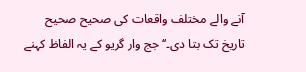آنے والے مختلف واقعات کی صحیح صحیح تاریخ تک بتا دی۔‘‘ جج وار گریو کے یہ الفاظ کہنے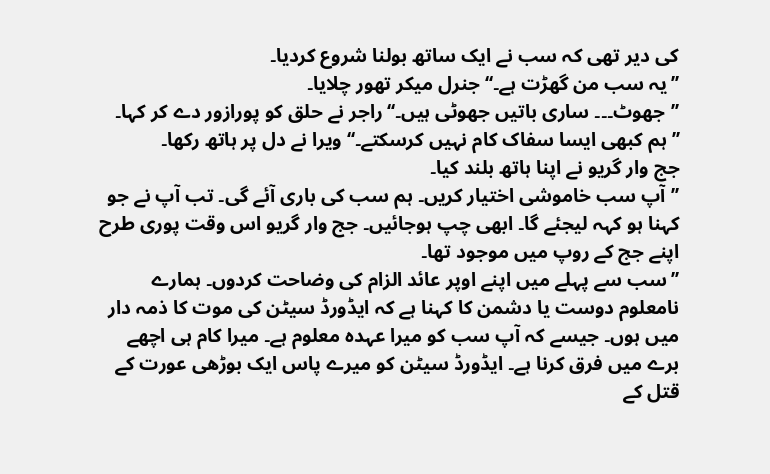کی دیر تھی کہ سب نے ایک ساتھ بولنا شروع کردیا۔
’’یہ سب من گھڑت ہے۔‘‘ جنرل میکر تھور چلایا۔
’’جھوٹ۔۔۔ ساری باتیں جھوٹی ہیں۔‘‘ راجر نے حلق کو پورازور دے کر کہا۔
’’ہم کبھی ایسا سفاک کام نہیں کرسکتے۔‘‘ ویرا نے دل پر ہاتھ رکھا۔
جج وار گریو نے اپنا ہاتھ بلند کیا۔
’’آپ سب خاموشی اختیار کریں۔ ہم سب کی باری آئے گی۔ تب آپ نے جو کہنا ہو کہہ لیجئے گا۔ ابھی چپ ہوجائیں۔ جج وار گریو اس وقت پوری طرح اپنے جج کے روپ میں موجود تھا۔
’’سب سے پہلے میں اپنے اوپر عائد الزام کی وضاحت کردوں۔ ہمارے نامعلوم دوست یا دشمن کا کہنا ہے کہ ایڈورڈ سیٹن کی موت کا ذمہ دار میں ہوں۔ جیسے کہ آپ سب کو میرا عہدہ معلوم ہے۔ میرا کام ہی اچھے برے میں فرق کرنا ہے۔ ایڈورڈ سیٹن کو میرے پاس ایک بوڑھی عورت کے قتل کے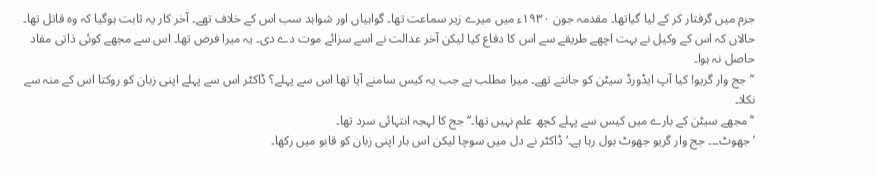جرم میں گرفتار کر کے لیا گیاتھا۔ مقدمہ جون ۱۹۳۰ء میں میرے زیر سماعت تھا۔ گواہیاں اور شواہد سب اس کے خلاف تھے۔ آخر کار یہ ثابت ہوگیا کہ وہ قاتل تھا۔ حالاں کہ اس کے وکیل نے بہت اچھے طریقے سے اس کا دفاع کیا لیکن آخر عدالت نے اسے سزائے موت دے دی۔ یہ میرا فرض تھا۔ اس سے مجھے کوئی ذاتی مفاد حاصل نہ ہوا۔
’’جج وار گریو! کیا آپ ایڈورڈ سیٹن کو جانتے تھے۔ میرا مطلب ہے جب یہ کیس سامنے آیا تھا اس سے پہلے؟ ڈاکٹر اس سے پہلے اپنی زبان کو روکتا اس کے منہ سے نکلا۔
’’مجھے سیٹن کے بارے میں کیس سے پہلے کچھ علم نہیں تھا۔‘‘ جج کا لہجہ انتہائی سرد تھا۔
’جھوٹ۔۔۔ جج وار گریو جھوٹ بول رہا ہے۔‘ ڈاکٹر نے دل میں سوچا لیکن اس بار اپنی زبان کو قابو میں رکھا۔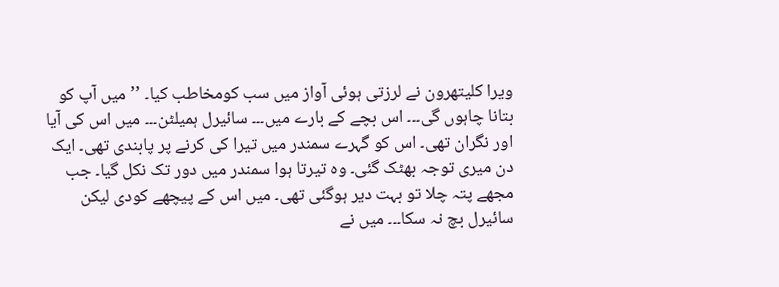ویرا کلیتھرون نے لرزتی ہوئی آواز میں سب کومخاطب کیا۔ ’’میں آپ کو بتانا چاہوں گی۔۔۔ اس بچے کے بارے میں۔۔۔ سائیرل ہمیلٹن۔۔۔ میں اس کی آیا اور نگران تھی۔ اس کو گہرے سمندر میں تیرا کی کرنے پر پابندی تھی۔ ایک دن میری توجہ بھٹک گئی۔ وہ تیرتا ہوا سمندر میں دور تک نکل گیا۔ جب مجھے پتہ چلا تو بہت دیر ہوگئی تھی۔ میں اس کے پیچھے کودی لیکن سائیرل بچ نہ سکا۔۔۔ میں نے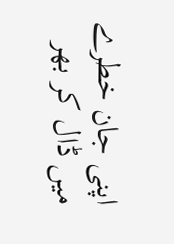اپنی جان خطرے میں ڈال کر بھر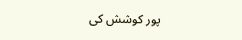پور کوشش کی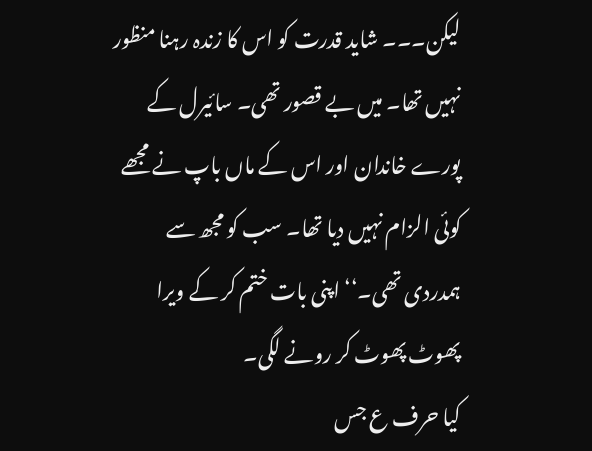لیکن۔۔۔ شاید قدرت کو اس کا زندہ رہنا منظور نہیں تھا۔ میں بے قصور تھی۔ سائیرل کے پورے خاندان اور اس کے ماں باپ نے مجھے کوئی الزام نہیں دیا تھا۔ سب کو مجھ سے ہمدردی تھی۔‘‘ اپنی بات ختم کر کے ویرا پھوٹ پھوٹ کر رونے لگی۔
کیا حرف ع جس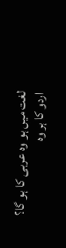لغت میں ہو وہ عربی کا ہو گا؟
اردو کا ہر وہ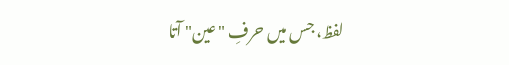لفظ، جس میں حرفِ "عین" آتا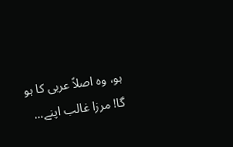ہو، وہ اصلاً عربی کا ہو گا! مرزا غالب اپنے...